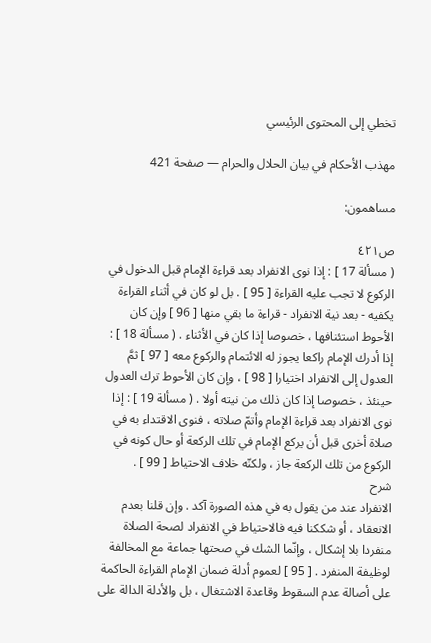تخطي إلى المحتوى الرئيسي

مهذب الأحكام في بيان الحلال والحرام — صفحة 421

مساهمون:

ص٤٢١
( مسألة 17 ] : إذا نوى الانفراد بعد قراءة الإمام قبل الدخول في الركوع لا تجب عليه القراءة [ 95 ] . بل لو كان في أثناء القراءة يكفيه - بعد نية الانفراد - قراءة ما بقي منها [ 96 ] وإن كان الأحوط استئنافها ، خصوصا إذا كان في الأثناء . ( مسألة 18 ] : إذا أدرك الإمام راكعا يجوز له الائتمام والركوع معه [ 97 ] ثمَّ العدول إلى الانفراد اختيارا [ 98 ] ، وإن كان الأحوط ترك العدول حينئذ ، خصوصا إذا كان ذلك من نيته أولا . ( مسألة 19 ] : إذا نوى الانفراد بعد قراءة الإمام وأتمّ صلاته ، فنوى الاقتداء به في صلاة أخرى قبل أن يركع الإمام في تلك الركعة أو حال كونه في الركوع من تلك الركعة جاز ، ولكنّه خلاف الاحتياط [ 99 ] .
شرح
الانفراد عند من يقول به في هذه الصورة آكد . وإن قلنا بعدم الانعقاد ، أو شككنا فيه فالاحتياط في الانفراد لصحة الصلاة منفردا بلا إشكال ، وإنّما الشك في صحتها جماعة مع المخالفة لوظيفة المنفرد . [ 95 ] لعموم أدلة ضمان الإمام القراءة الحاكمة على أصالة عدم السقوط وقاعدة الاشتغال ، بل والأدلة الدالة على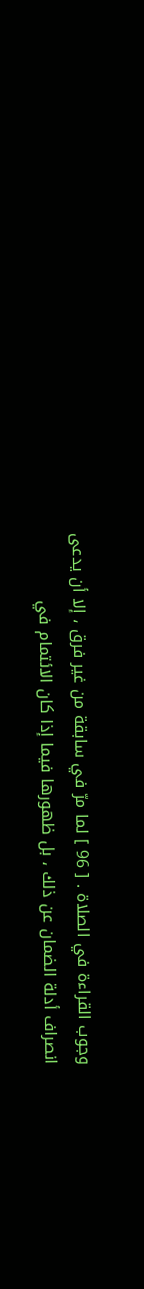وجوب القراءة في الصلاة . [ 96 ] لما مرّ في سابقة من غير فرق ، إلا أن يدعى انصراف أدلة الضمان عن ذلك ، بل ظهورها فيما إذا كان الائتمام في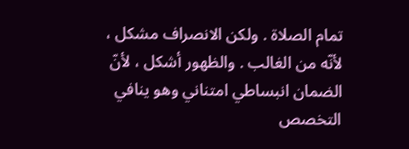تمام الصلاة . ولكن الانصراف مشكل ، لأنّه من الغالب . والظهور أشكل ، لأنّ الضمان انبساطي امتناني وهو ينافي التخصص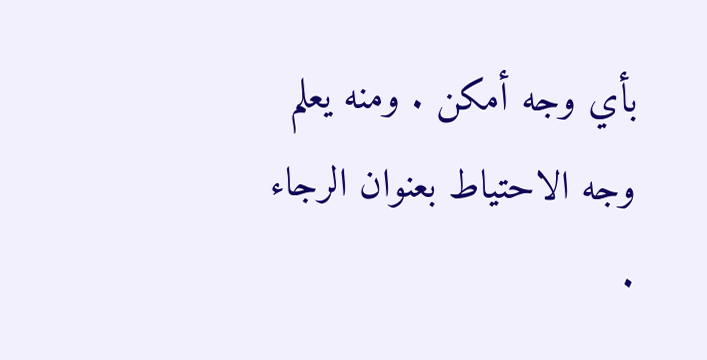بأي وجه أمكن . ومنه يعلم وجه الاحتياط بعنوان الرجاء .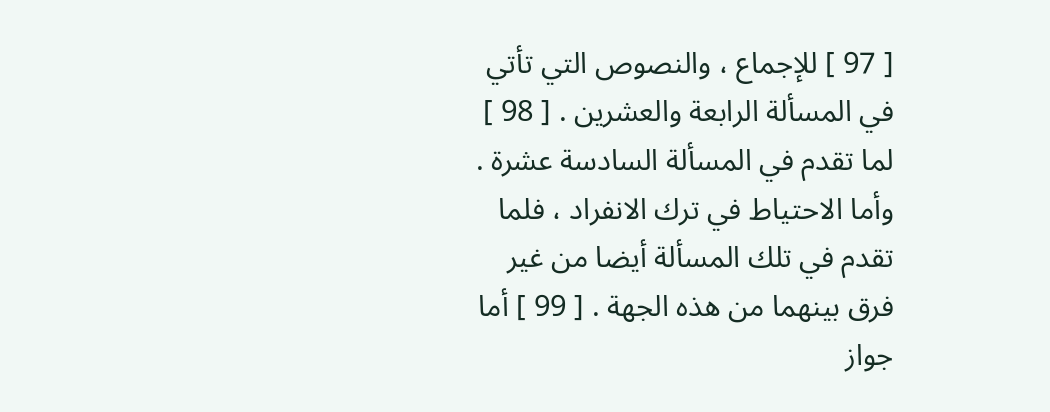[ 97 ] للإجماع ، والنصوص التي تأتي في المسألة الرابعة والعشرين . [ 98 ] لما تقدم في المسألة السادسة عشرة . وأما الاحتياط في ترك الانفراد ، فلما تقدم في تلك المسألة أيضا من غير فرق بينهما من هذه الجهة . [ 99 ] أما جواز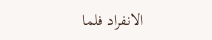الانفراد فلما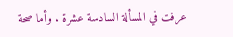عرفت في المسألة السادسة عشرة . وأما صحة